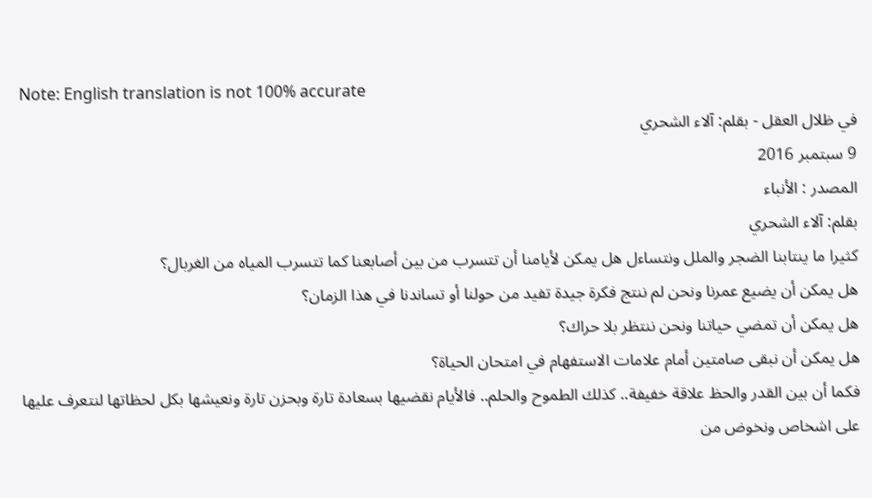Note: English translation is not 100% accurate
في ظلال العقل - بقلم: آلاء الشحري
9 سبتمبر 2016
المصدر : الأنباء
بقلم: آلاء الشحري
كثيرا ما ينتابنا الضجر والملل ونتساءل هل يمكن لأيامنا أن تتسرب من بين أصابعنا كما تتسرب المياه من الغربال؟
هل يمكن أن يضيع عمرنا ونحن لم ننتج فكرة جيدة تفيد من حولنا أو تساندنا في هذا الزمان؟
هل يمكن أن تمضي حياتنا ونحن ننتظر بلا حراك؟
هل يمكن أن نبقى صامتين أمام علامات الاستفهام في امتحان الحياة؟
فكما أن بين القدر والحظ علاقة خفيفة.. كذلك الطموح والحلم.. فالأيام نقضيها بسعادة تارة وبحزن تارة ونعيشها بكل لحظاتها لنتعرف عليها على اشخاص ونخوض من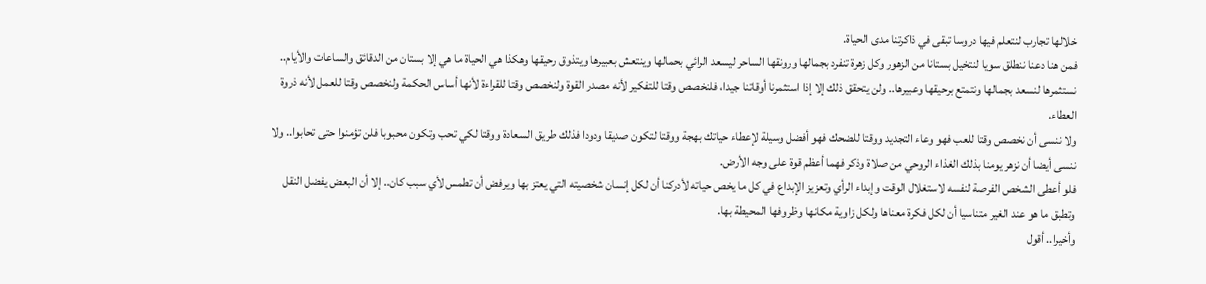خلالها تجارب لنتعلم فيها دروسا تبقى في ذاكرتنا مدى الحياة.
فمن هنا دعنا ننطلق سويا لنتخيل بستانا من الزهور وكل زهرة تنفرد بجمالها ورونقها الساحر ليسعد الرائي بحمالها وينتعش بعبيرها ويتذوق رحيقها وهكذا هي الحياة ما هي إلا بستان من الدقائق والساعات والأيام.. نستثمرها لنسعد بجمالها ونتمتع برحيقها وعبيرها.. ولن يتحقق ذلك إلا إذا استثمرنا أوقاتنا جيدا، فلنخصص وقتا للتفكير لأنه مصدر القوة ولنخصص وقتا للقراءة لأنها أساس الحكمة ولنخصص وقتا للعمل لأنه ذروة العطاء.
ولا ننسى أن نخصص وقتا للعب فهو وعاء التجديد ووقتا للضحك فهو أفضل وسيلة لإعطاء حياتك بهجة ووقتا لتكون صديقا ودودا فذلك طريق السعادة ووقتا لكي تحب وتكون محبوبا فلن تؤمنوا حتى تحابوا.. ولا ننسى أيضا أن نزهر يومنا بذلك الغذاء الروحي من صلاة وذكر فهما أعظم قوة على وجه الأرض.
فلو أعطى الشخص الفرصة لنفسه لاستغلال الوقت وإبداء الرأي وتعزيز الإبداع في كل ما يخص حياته لأدركنا أن لكل إنسان شخصيته التي يعتز بها ويرفض أن تطمس لأي سبب كان.. إلا أن البعض يفضل النقل وتطبق ما هو عند الغير متناسيا أن لكل فكرة معناها ولكل زاوية مكانها وظروفها المحيطة بها.
وأخيرا.. أقول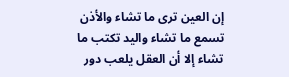إن العين ترى ما تشاء والأذن تسمع ما تشاء واليد تكتب ما تشاء إلا أن العقل يلعب دور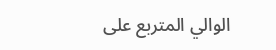الوالي المتربع على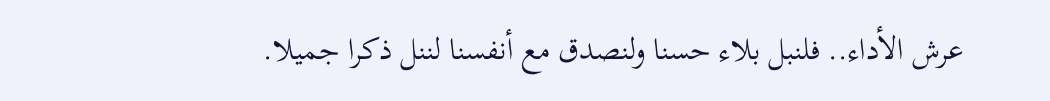عرش الأداء.. فلنبل بلاء حسنا ولنصدق مع أنفسنا لننل ذكرا جميلا.